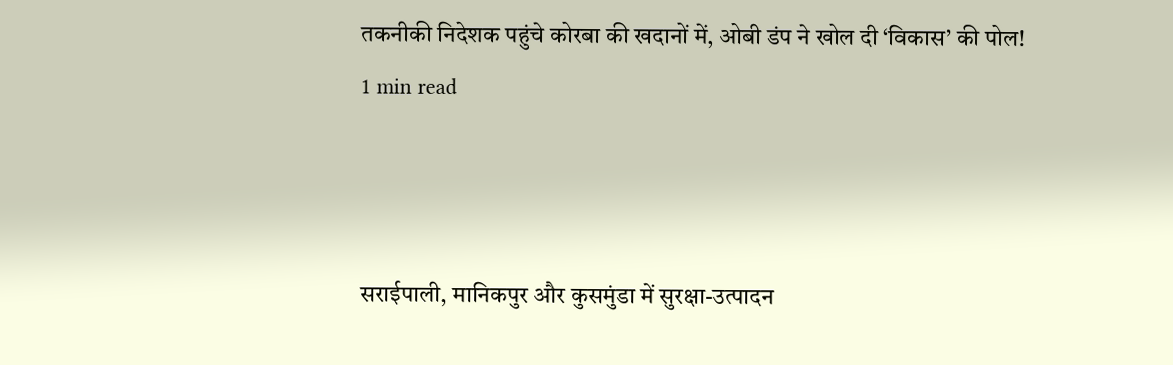तकनीकी निदेशक पहुंचे कोरबा की खदानों में, ओबी डंप ने खोल दी ‘विकास’ की पोल!
1 min read



सराईपाली, मानिकपुर और कुसमुंडा में सुरक्षा-उत्पादन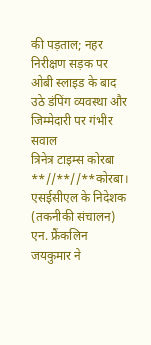की पड़ताल; नहर निरीक्षण सड़क पर ओबी स्लाइड के बाद उठे डंपिंग व्यवस्था और जिम्मेदारी पर गंभीर सवाल
त्रिनेत्र टाइम्स कोरबा **//**//**कोरबा। एसईसीएल के निदेशक (तकनीकी संचालन) एन. फ्रैंकलिन जयकुमार ने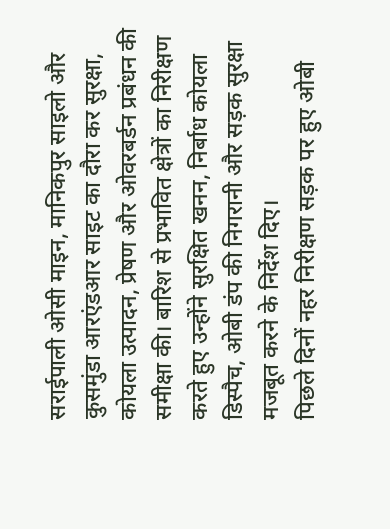सराईपाली ओसी माइन, मानिकपुर साइलो और कुसमुंडा आरएंडआर साइट का दौरा कर सुरक्षा, कोयला उत्पादन, प्रेषण और ओवरबर्डन प्रबंधन की समीक्षा की। बारिश से प्रभावित क्षेत्रों का निरीक्षण करते हुए उन्होंने सुरक्षित खनन, निर्बाध कोयला डिस्पैच, ओबी डंप की निगरानी और सड़क सुरक्षा मजबूत करने के निर्देश दिए।
पिछले दिनों नहर निरीक्षण सड़क पर हुए ओबी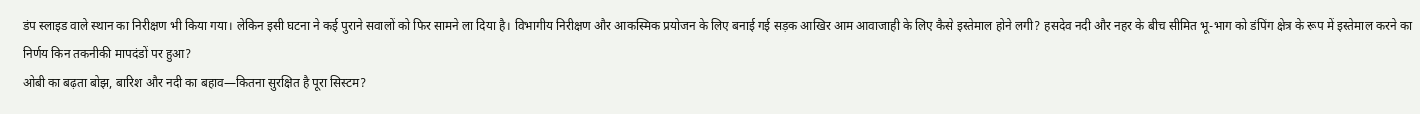डंप स्लाइड वाले स्थान का निरीक्षण भी किया गया। लेकिन इसी घटना ने कई पुराने सवालों को फिर सामने ला दिया है। विभागीय निरीक्षण और आकस्मिक प्रयोजन के लिए बनाई गई सड़क आखिर आम आवाजाही के लिए कैसे इस्तेमाल होने लगी? हसदेव नदी और नहर के बीच सीमित भू-भाग को डंपिंग क्षेत्र के रूप में इस्तेमाल करने का निर्णय किन तकनीकी मापदंडों पर हुआ?
ओबी का बढ़ता बोझ, बारिश और नदी का बहाव—कितना सुरक्षित है पूरा सिस्टम?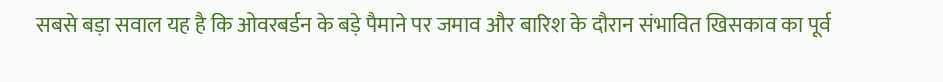सबसे बड़ा सवाल यह है कि ओवरबर्डन के बड़े पैमाने पर जमाव और बारिश के दौरान संभावित खिसकाव का पूर्व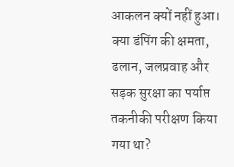आकलन क्यों नहीं हुआ। क्या डंपिंग की क्षमता, ढलान, जलप्रवाह और सड़क सुरक्षा का पर्याप्त तकनीकी परीक्षण किया गया था?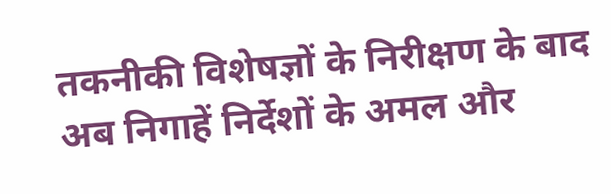तकनीकी विशेषज्ञों के निरीक्षण के बाद अब निगाहें निर्देशों के अमल और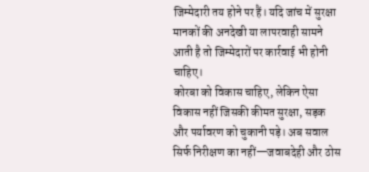जिम्मेदारी तय होने पर हैं। यदि जांच में सुरक्षा मानकों की अनदेखी या लापरवाही सामने आती है तो जिम्मेदारों पर कार्रवाई भी होनी चाहिए।
कोरबा को विकास चाहिए, लेकिन ऐसा विकास नहीं जिसकी कीमत सुरक्षा, सड़क और पर्यावरण को चुकानी पड़े। अब सवाल सिर्फ निरीक्षण का नहीं—जवाबदेही और ठोस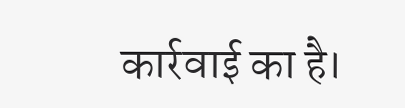कार्रवाई का है।